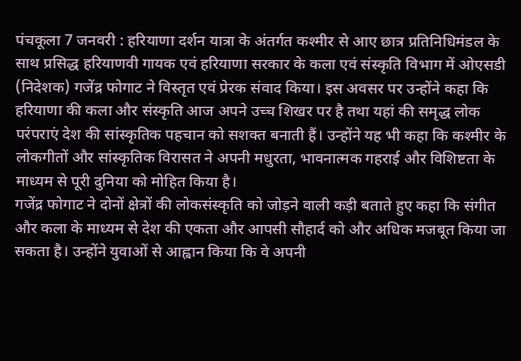पंचकूला 7 जनवरी : हरियाणा दर्शन यात्रा के अंतर्गत कश्मीर से आए छात्र प्रतिनिधिमंडल के साथ प्रसिद्ध हरियाणवी गायक एवं हरियाणा सरकार के कला एवं संस्कृति विभाग में ओएसडी (निदेशक) गजेंद्र फोगाट ने विस्तृत एवं प्रेरक संवाद किया। इस अवसर पर उन्होंने कहा कि हरियाणा की कला और संस्कृति आज अपने उच्च शिखर पर है तथा यहां की समृद्ध लोक परंपराएं देश की सांस्कृतिक पहचान को सशक्त बनाती हैं। उन्होंने यह भी कहा कि कश्मीर के लोकगीतों और सांस्कृतिक विरासत ने अपनी मधुरता, भावनात्मक गहराई और विशिष्टता के माध्यम से पूरी दुनिया को मोहित किया है।
गजेंद्र फोगाट ने दोनों क्षेत्रों की लोकसंस्कृति को जोड़ने वाली कड़ी बताते हुए कहा कि संगीत और कला के माध्यम से देश की एकता और आपसी सौहार्द को और अधिक मजबूत किया जा सकता है। उन्होंने युवाओं से आह्वान किया कि वे अपनी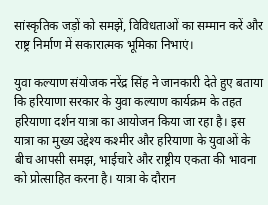सांस्कृतिक जड़ों को समझें, विविधताओं का सम्मान करें और राष्ट्र निर्माण में सकारात्मक भूमिका निभाएं।

युवा कल्याण संयोजक नरेंद्र सिंह ने जानकारी देते हुए बताया कि हरियाणा सरकार के युवा कल्याण कार्यक्रम के तहत हरियाणा दर्शन यात्रा का आयोजन किया जा रहा है। इस यात्रा का मुख्य उद्देश्य कश्मीर और हरियाणा के युवाओं के बीच आपसी समझ, भाईचारे और राष्ट्रीय एकता की भावना को प्रोत्साहित करना है। यात्रा के दौरान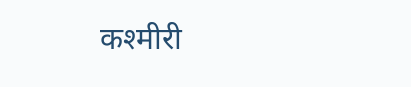कश्मीरी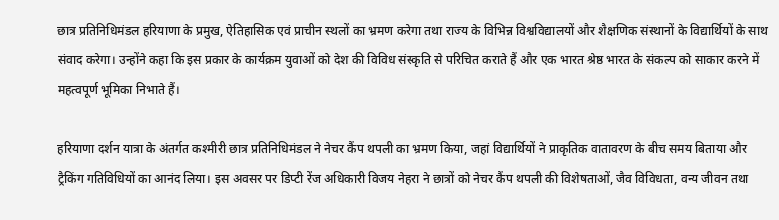छात्र प्रतिनिधिमंडल हरियाणा के प्रमुख, ऐतिहासिक एवं प्राचीन स्थलों का भ्रमण करेगा तथा राज्य के विभिन्न विश्वविद्यालयों और शैक्षणिक संस्थानों के विद्यार्थियों के साथ संवाद करेगा। उन्होंने कहा कि इस प्रकार के कार्यक्रम युवाओं को देश की विविध संस्कृति से परिचित कराते हैं और एक भारत श्रेष्ठ भारत के संकल्प को साकार करने में महत्वपूर्ण भूमिका निभाते हैं।

हरियाणा दर्शन यात्रा के अंतर्गत कश्मीरी छात्र प्रतिनिधिमंडल ने नेचर कैंप थपली का भ्रमण किया, जहां विद्यार्थियों ने प्राकृतिक वातावरण के बीच समय बिताया और ट्रैकिंग गतिविधियों का आनंद लिया। इस अवसर पर डिप्टी रेंज अधिकारी विजय नेहरा ने छात्रों को नेचर कैंप थपली की विशेषताओं, जैव विविधता, वन्य जीवन तथा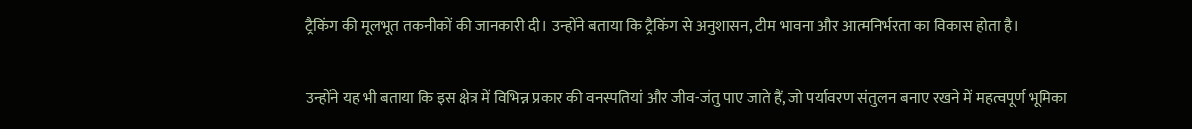ट्रैकिंग की मूलभूत तकनीकों की जानकारी दी। उन्होंने बताया कि ट्रैकिंग से अनुशासन, टीम भावना और आत्मनिर्भरता का विकास होता है।

उन्होंने यह भी बताया कि इस क्षेत्र में विभिन्न प्रकार की वनस्पतियां और जीव-जंतु पाए जाते हैं, जो पर्यावरण संतुलन बनाए रखने में महत्वपूर्ण भूमिका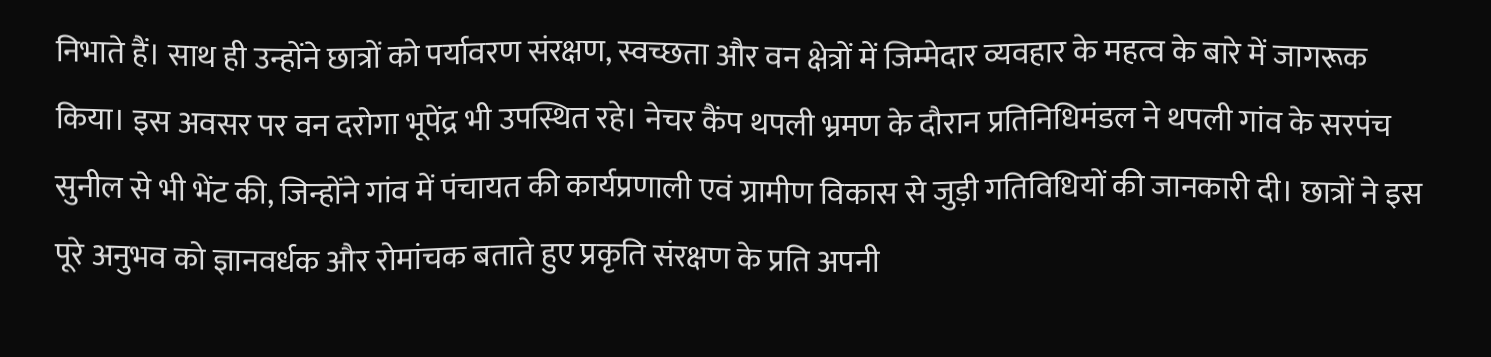निभाते हैं। साथ ही उन्होंने छात्रों को पर्यावरण संरक्षण, स्वच्छता और वन क्षेत्रों में जिम्मेदार व्यवहार के महत्व के बारे में जागरूक किया। इस अवसर पर वन दरोगा भूपेंद्र भी उपस्थित रहे। नेचर कैंप थपली भ्रमण के दौरान प्रतिनिधिमंडल ने थपली गांव के सरपंच सुनील से भी भेंट की, जिन्होंने गांव में पंचायत की कार्यप्रणाली एवं ग्रामीण विकास से जुड़ी गतिविधियों की जानकारी दी। छात्रों ने इस पूरे अनुभव को ज्ञानवर्धक और रोमांचक बताते हुए प्रकृति संरक्षण के प्रति अपनी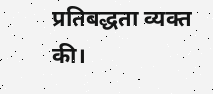प्रतिबद्धता व्यक्त की।